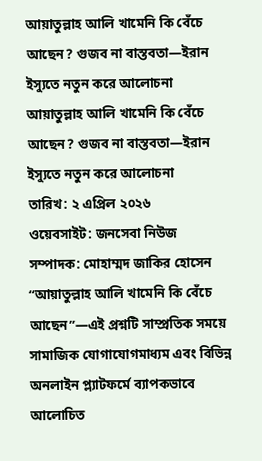আয়াতুল্লাহ আলি খামেনি কি বেঁচে আছেন? গুজব না বাস্তবতা—ইরান ইস্যুতে নতুন করে আলোচনা
আয়াতুল্লাহ আলি খামেনি কি বেঁচে আছেন? গুজব না বাস্তবতা—ইরান ইস্যুতে নতুন করে আলোচনা
তারিখ: ২ এপ্রিল ২০২৬
ওয়েবসাইট: জনসেবা নিউজ
সম্পাদক: মোহাম্মদ জাকির হোসেন
“আয়াতুল্লাহ আলি খামেনি কি বেঁচে আছেন”—এই প্রশ্নটি সাম্প্রতিক সময়ে সামাজিক যোগাযোগমাধ্যম এবং বিভিন্ন অনলাইন প্ল্যাটফর্মে ব্যাপকভাবে আলোচিত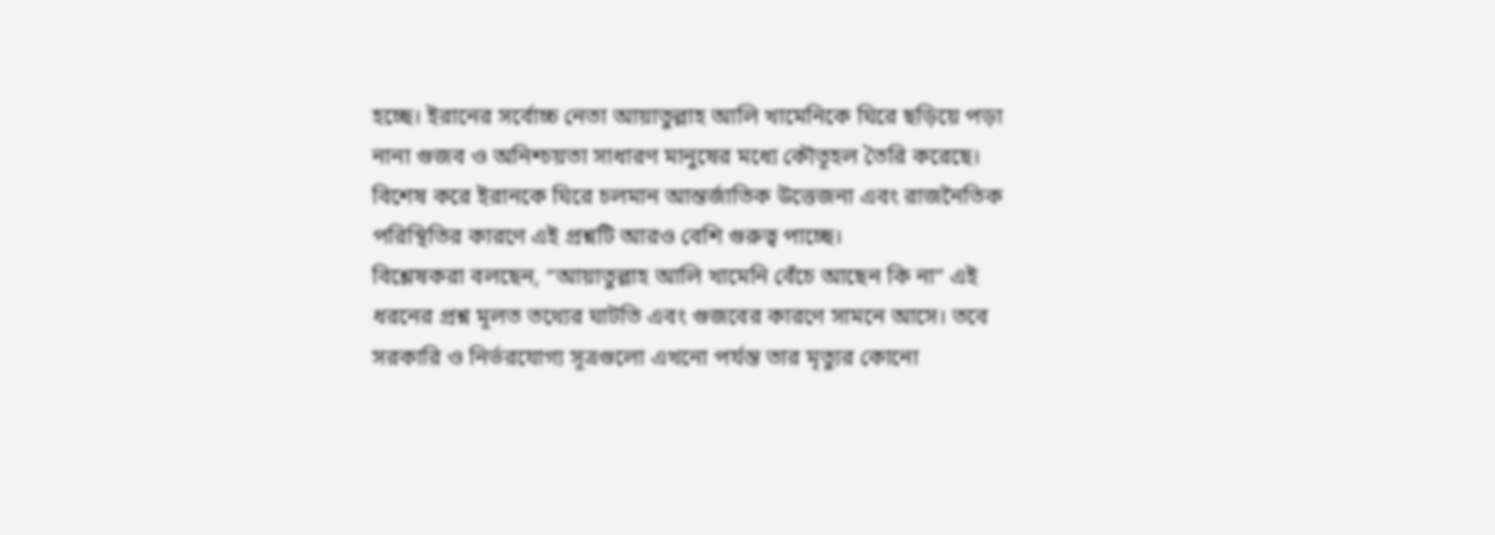হচ্ছে। ইরানের সর্বোচ্চ নেতা আয়াতুল্লাহ আলি খামেনিকে ঘিরে ছড়িয়ে পড়া নানা গুজব ও অনিশ্চয়তা সাধারণ মানুষের মধ্যে কৌতূহল তৈরি করেছে। বিশেষ করে ইরানকে ঘিরে চলমান আন্তর্জাতিক উত্তেজনা এবং রাজনৈতিক পরিস্থিতির কারণে এই প্রশ্নটি আরও বেশি গুরুত্ব পাচ্ছে।
বিশ্লেষকরা বলছেন, “আয়াতুল্লাহ আলি খামেনি বেঁচে আছেন কি না” এই ধরনের প্রশ্ন মূলত তথ্যের ঘাটতি এবং গুজবের কারণে সামনে আসে। তবে সরকারি ও নির্ভরযোগ্য সূত্রগুলো এখনো পর্যন্ত তার মৃত্যুর কোনো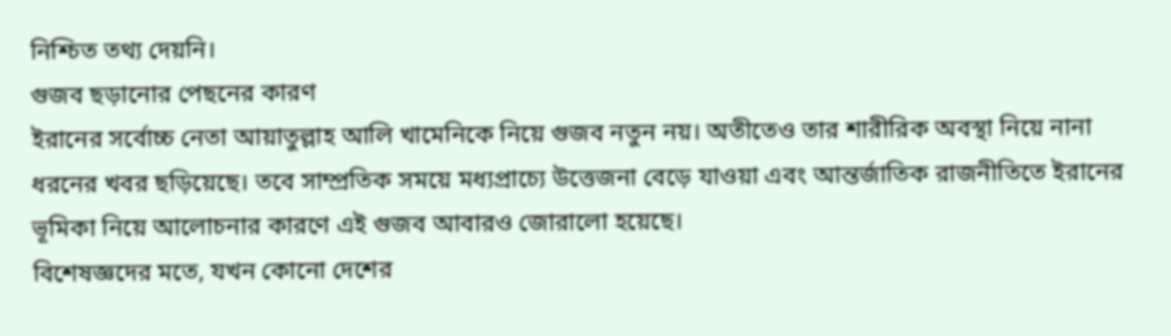নিশ্চিত তথ্য দেয়নি।
গুজব ছড়ানোর পেছনের কারণ
ইরানের সর্বোচ্চ নেতা আয়াতুল্লাহ আলি খামেনিকে নিয়ে গুজব নতুন নয়। অতীতেও তার শারীরিক অবস্থা নিয়ে নানা ধরনের খবর ছড়িয়েছে। তবে সাম্প্রতিক সময়ে মধ্যপ্রাচ্যে উত্তেজনা বেড়ে যাওয়া এবং আন্তর্জাতিক রাজনীতিতে ইরানের ভূমিকা নিয়ে আলোচনার কারণে এই গুজব আবারও জোরালো হয়েছে।
বিশেষজ্ঞদের মতে, যখন কোনো দেশের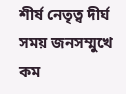শীর্ষ নেতৃত্ব দীর্ঘ সময় জনসম্মুখে কম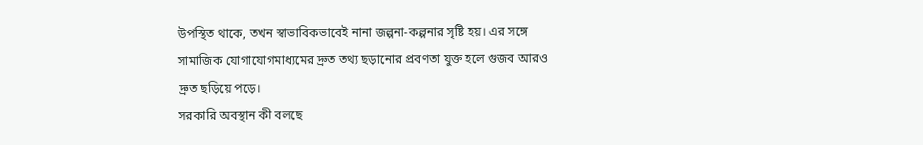উপস্থিত থাকে, তখন স্বাভাবিকভাবেই নানা জল্পনা-কল্পনার সৃষ্টি হয়। এর সঙ্গে সামাজিক যোগাযোগমাধ্যমের দ্রুত তথ্য ছড়ানোর প্রবণতা যুক্ত হলে গুজব আরও দ্রুত ছড়িয়ে পড়ে।
সরকারি অবস্থান কী বলছে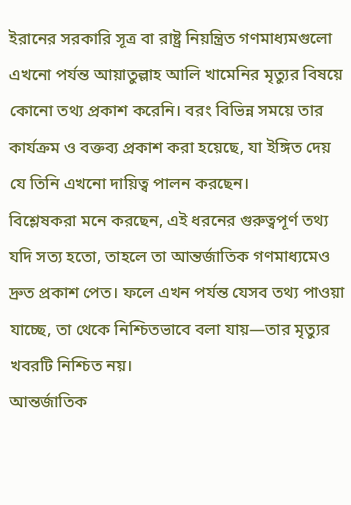ইরানের সরকারি সূত্র বা রাষ্ট্র নিয়ন্ত্রিত গণমাধ্যমগুলো এখনো পর্যন্ত আয়াতুল্লাহ আলি খামেনির মৃত্যুর বিষয়ে কোনো তথ্য প্রকাশ করেনি। বরং বিভিন্ন সময়ে তার কার্যক্রম ও বক্তব্য প্রকাশ করা হয়েছে, যা ইঙ্গিত দেয় যে তিনি এখনো দায়িত্ব পালন করছেন।
বিশ্লেষকরা মনে করছেন, এই ধরনের গুরুত্বপূর্ণ তথ্য যদি সত্য হতো, তাহলে তা আন্তর্জাতিক গণমাধ্যমেও দ্রুত প্রকাশ পেত। ফলে এখন পর্যন্ত যেসব তথ্য পাওয়া যাচ্ছে, তা থেকে নিশ্চিতভাবে বলা যায়—তার মৃত্যুর খবরটি নিশ্চিত নয়।
আন্তর্জাতিক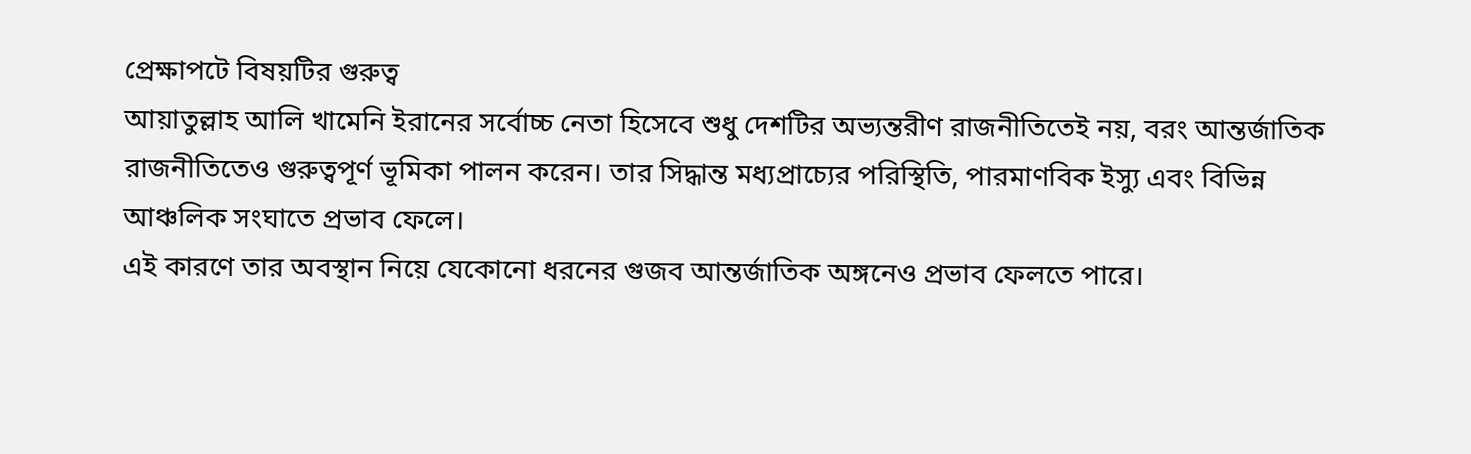প্রেক্ষাপটে বিষয়টির গুরুত্ব
আয়াতুল্লাহ আলি খামেনি ইরানের সর্বোচ্চ নেতা হিসেবে শুধু দেশটির অভ্যন্তরীণ রাজনীতিতেই নয়, বরং আন্তর্জাতিক রাজনীতিতেও গুরুত্বপূর্ণ ভূমিকা পালন করেন। তার সিদ্ধান্ত মধ্যপ্রাচ্যের পরিস্থিতি, পারমাণবিক ইস্যু এবং বিভিন্ন আঞ্চলিক সংঘাতে প্রভাব ফেলে।
এই কারণে তার অবস্থান নিয়ে যেকোনো ধরনের গুজব আন্তর্জাতিক অঙ্গনেও প্রভাব ফেলতে পারে।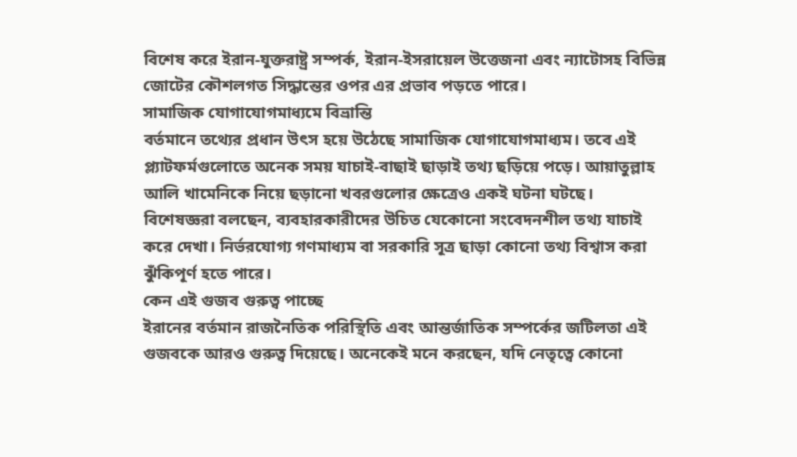বিশেষ করে ইরান-যুক্তরাষ্ট্র সম্পর্ক, ইরান-ইসরায়েল উত্তেজনা এবং ন্যাটোসহ বিভিন্ন জোটের কৌশলগত সিদ্ধান্তের ওপর এর প্রভাব পড়তে পারে।
সামাজিক যোগাযোগমাধ্যমে বিভ্রান্তি
বর্তমানে তথ্যের প্রধান উৎস হয়ে উঠেছে সামাজিক যোগাযোগমাধ্যম। তবে এই প্ল্যাটফর্মগুলোতে অনেক সময় যাচাই-বাছাই ছাড়াই তথ্য ছড়িয়ে পড়ে। আয়াতুল্লাহ আলি খামেনিকে নিয়ে ছড়ানো খবরগুলোর ক্ষেত্রেও একই ঘটনা ঘটছে।
বিশেষজ্ঞরা বলছেন, ব্যবহারকারীদের উচিত যেকোনো সংবেদনশীল তথ্য যাচাই করে দেখা। নির্ভরযোগ্য গণমাধ্যম বা সরকারি সূত্র ছাড়া কোনো তথ্য বিশ্বাস করা ঝুঁকিপূর্ণ হতে পারে।
কেন এই গুজব গুরুত্ব পাচ্ছে
ইরানের বর্তমান রাজনৈতিক পরিস্থিতি এবং আন্তর্জাতিক সম্পর্কের জটিলতা এই গুজবকে আরও গুরুত্ব দিয়েছে। অনেকেই মনে করছেন, যদি নেতৃত্বে কোনো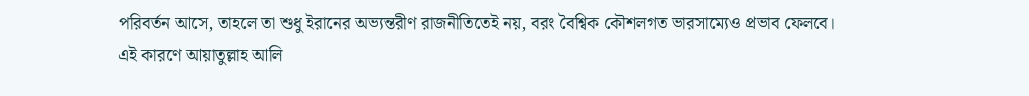পরিবর্তন আসে, তাহলে তা শুধু ইরানের অভ্যন্তরীণ রাজনীতিতেই নয়, বরং বৈশ্বিক কৌশলগত ভারসাম্যেও প্রভাব ফেলবে।
এই কারণে আয়াতুল্লাহ আলি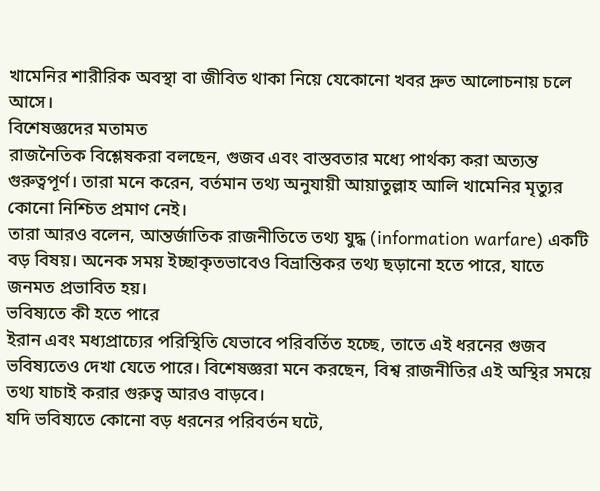খামেনির শারীরিক অবস্থা বা জীবিত থাকা নিয়ে যেকোনো খবর দ্রুত আলোচনায় চলে আসে।
বিশেষজ্ঞদের মতামত
রাজনৈতিক বিশ্লেষকরা বলছেন, গুজব এবং বাস্তবতার মধ্যে পার্থক্য করা অত্যন্ত গুরুত্বপূর্ণ। তারা মনে করেন, বর্তমান তথ্য অনুযায়ী আয়াতুল্লাহ আলি খামেনির মৃত্যুর কোনো নিশ্চিত প্রমাণ নেই।
তারা আরও বলেন, আন্তর্জাতিক রাজনীতিতে তথ্য যুদ্ধ (information warfare) একটি বড় বিষয়। অনেক সময় ইচ্ছাকৃতভাবেও বিভ্রান্তিকর তথ্য ছড়ানো হতে পারে, যাতে জনমত প্রভাবিত হয়।
ভবিষ্যতে কী হতে পারে
ইরান এবং মধ্যপ্রাচ্যের পরিস্থিতি যেভাবে পরিবর্তিত হচ্ছে, তাতে এই ধরনের গুজব ভবিষ্যতেও দেখা যেতে পারে। বিশেষজ্ঞরা মনে করছেন, বিশ্ব রাজনীতির এই অস্থির সময়ে তথ্য যাচাই করার গুরুত্ব আরও বাড়বে।
যদি ভবিষ্যতে কোনো বড় ধরনের পরিবর্তন ঘটে,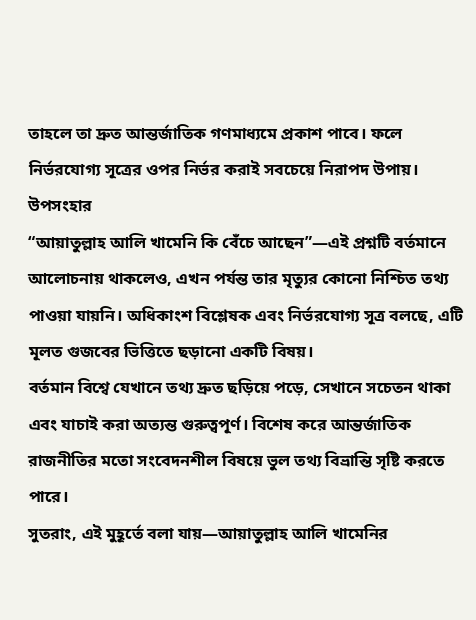তাহলে তা দ্রুত আন্তর্জাতিক গণমাধ্যমে প্রকাশ পাবে। ফলে নির্ভরযোগ্য সূত্রের ওপর নির্ভর করাই সবচেয়ে নিরাপদ উপায়।
উপসংহার
“আয়াতুল্লাহ আলি খামেনি কি বেঁচে আছেন”—এই প্রশ্নটি বর্তমানে আলোচনায় থাকলেও, এখন পর্যন্ত তার মৃত্যুর কোনো নিশ্চিত তথ্য পাওয়া যায়নি। অধিকাংশ বিশ্লেষক এবং নির্ভরযোগ্য সূত্র বলছে, এটি মূলত গুজবের ভিত্তিতে ছড়ানো একটি বিষয়।
বর্তমান বিশ্বে যেখানে তথ্য দ্রুত ছড়িয়ে পড়ে, সেখানে সচেতন থাকা এবং যাচাই করা অত্যন্ত গুরুত্বপূর্ণ। বিশেষ করে আন্তর্জাতিক রাজনীতির মতো সংবেদনশীল বিষয়ে ভুল তথ্য বিভ্রান্তি সৃষ্টি করতে পারে।
সুতরাং, এই মুহূর্তে বলা যায়—আয়াতুল্লাহ আলি খামেনির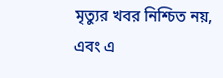মৃত্যুর খবর নিশ্চিত নয়, এবং এ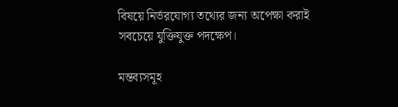বিষয়ে নির্ভরযোগ্য তথ্যের জন্য অপেক্ষা করাই সবচেয়ে যুক্তিযুক্ত পদক্ষেপ।

মন্তব্যসমূহ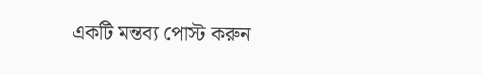একটি মন্তব্য পোস্ট করুন